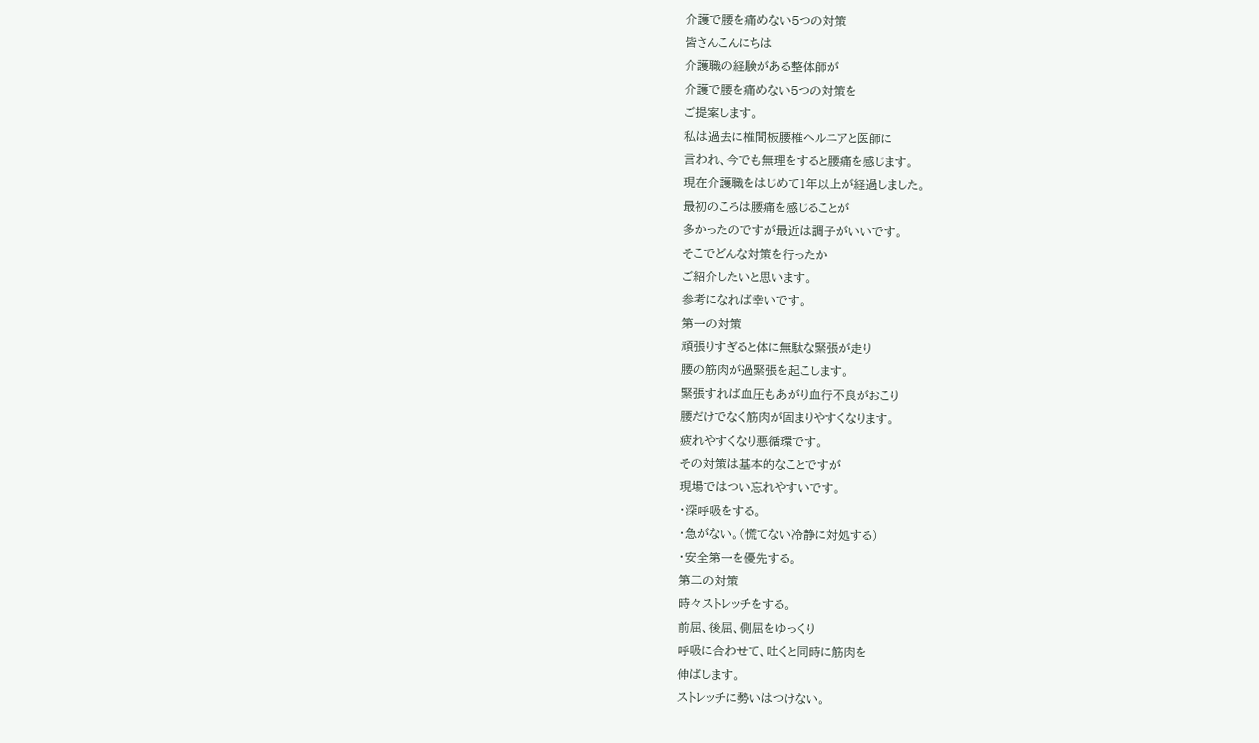介護で腰を痛めない5つの対策
皆さんこんにちは
介護職の経験がある整体師が
介護で腰を痛めない5つの対策を
ご提案します。
私は過去に椎間板腰椎ヘルニアと医師に
言われ、今でも無理をすると腰痛を感じます。
現在介護職をはじめて1年以上が経過しました。
最初のころは腰痛を感じることが
多かったのですが最近は調子がいいです。
そこでどんな対策を行ったか
ご紹介したいと思います。
参考になれば幸いです。
第一の対策
頑張りすぎると体に無駄な緊張が走り
腰の筋肉が過緊張を起こします。
緊張すれば血圧もあがり血行不良がおこり
腰だけでなく筋肉が固まりやすくなります。
疲れやすくなり悪循環です。
その対策は基本的なことですが
現場ではつい忘れやすいです。
・深呼吸をする。
・急がない。(慌てない冷静に対処する)
・安全第一を優先する。
第二の対策
時々ストレッチをする。
前屈、後屈、側屈をゆっくり
呼吸に合わせて、吐くと同時に筋肉を
伸ばします。
ストレッチに勢いはつけない。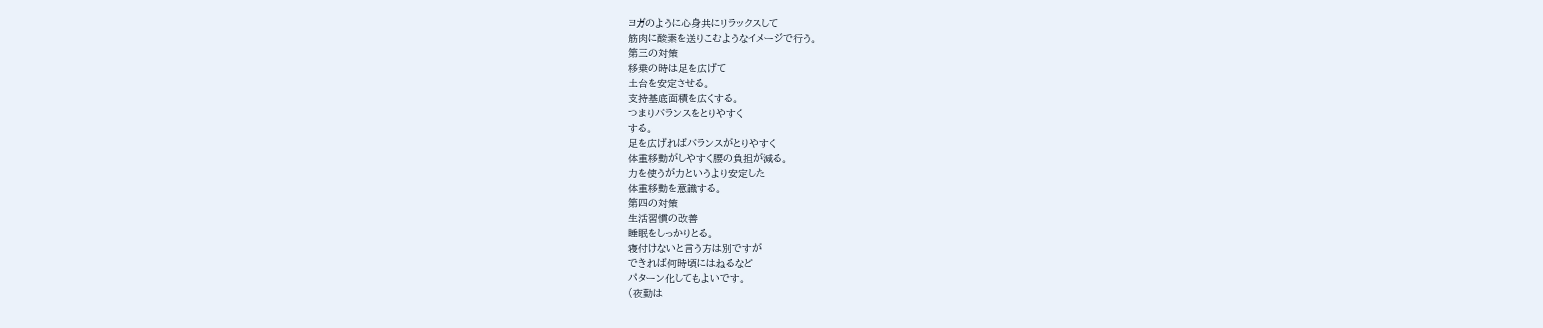ヨガのように心身共にリラックスして
筋肉に酸素を送りこむようなイメージで行う。
第三の対策
移乗の時は足を広げて
土台を安定させる。
支持基底面積を広くする。
つまりバランスをとりやすく
する。
足を広げればバランスがとりやすく
体重移動がしやすく腰の負担が減る。
力を使うが力というより安定した
体重移動を意識する。
第四の対策
生活習慣の改善
睡眠をしっかりとる。
寝付けないと言う方は別ですが
できれば何時頃にはねるなど
パターン化してもよいです。
(夜勤は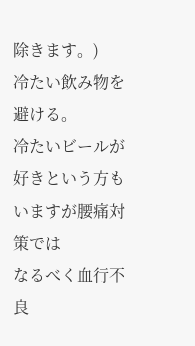除きます。)
冷たい飲み物を避ける。
冷たいビールが好きという方も
いますが腰痛対策では
なるべく血行不良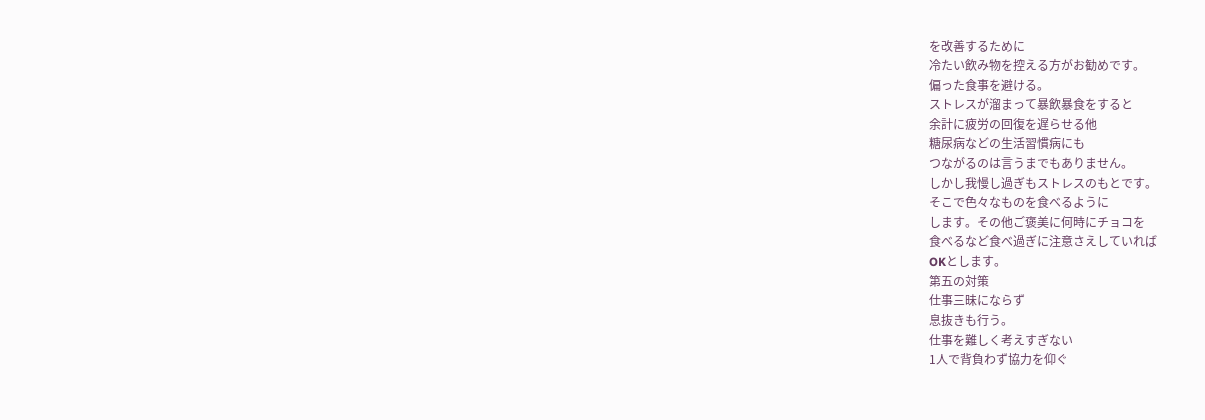を改善するために
冷たい飲み物を控える方がお勧めです。
偏った食事を避ける。
ストレスが溜まって暴飲暴食をすると
余計に疲労の回復を遅らせる他
糖尿病などの生活習慣病にも
つながるのは言うまでもありません。
しかし我慢し過ぎもストレスのもとです。
そこで色々なものを食べるように
します。その他ご褒美に何時にチョコを
食べるなど食べ過ぎに注意さえしていれば
OKとします。
第五の対策
仕事三昧にならず
息抜きも行う。
仕事を難しく考えすぎない
1人で背負わず協力を仰ぐ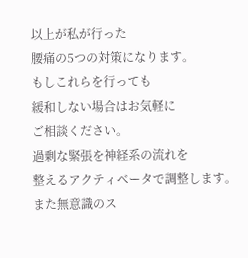以上が私が行った
腰痛の5つの対策になります。
もしこれらを行っても
緩和しない場合はお気軽に
ご相談ください。
過剰な緊張を神経系の流れを
整えるアクティベータで調整します。
また無意識のス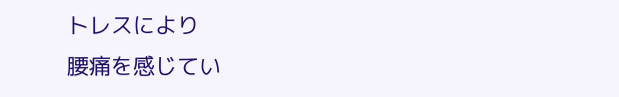トレスにより
腰痛を感じてい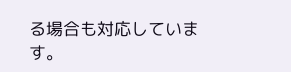る場合も対応しています。